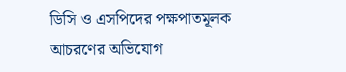ডিসি ও এসপিদের পক্ষপাতমূলক আচরণের অভিযোগ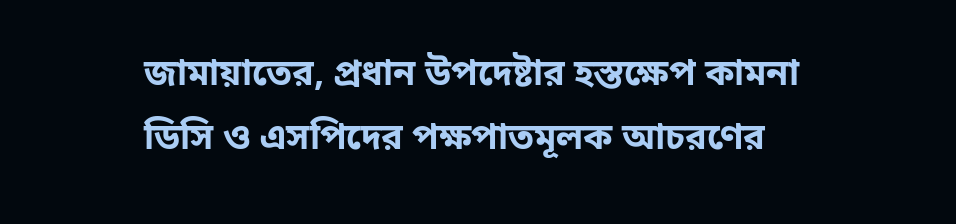জামায়াতের, প্রধান উপদেষ্টার হস্তক্ষেপ কামনা
ডিসি ও এসপিদের পক্ষপাতমূলক আচরণের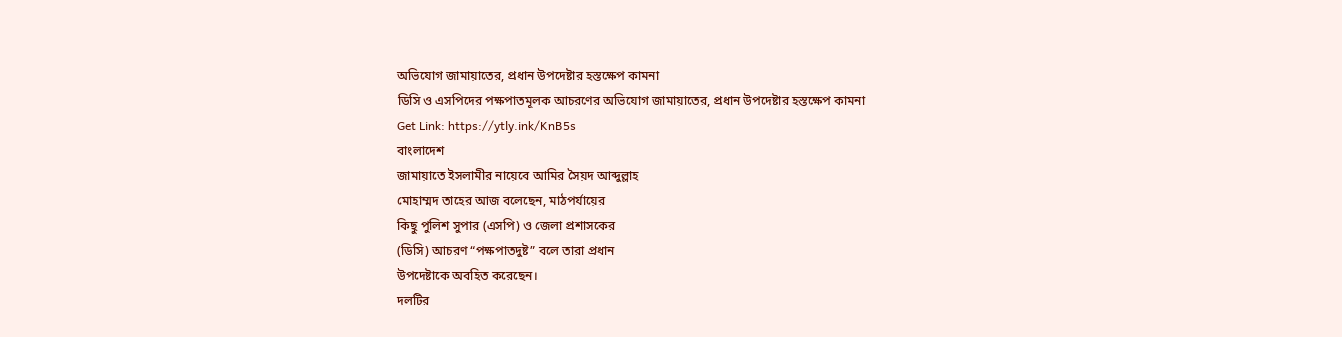অভিযোগ জামায়াতের, প্রধান উপদেষ্টার হস্তক্ষেপ কামনা
ডিসি ও এসপিদের পক্ষপাতমূলক আচরণের অভিযোগ জামায়াতের, প্রধান উপদেষ্টার হস্তক্ষেপ কামনা
Get Link: https://ytly.ink/KnB5s
বাংলাদেশ
জামায়াতে ইসলামীর নায়েবে আমির সৈয়দ আব্দুল্লাহ
মোহাম্মদ তাহের আজ বলেছেন, মাঠপর্যায়ের
কিছু পুলিশ সুপার (এসপি) ও জেলা প্রশাসকের
(ডিসি) আচরণ “পক্ষপাতদুষ্ট” বলে তারা প্রধান
উপদেষ্টাকে অবহিত করেছেন।
দলটির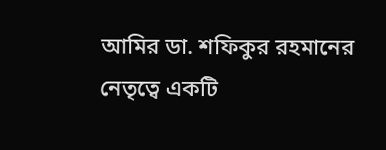আমির ডা. শফিকুর রহমানের
নেতৃত্বে একটি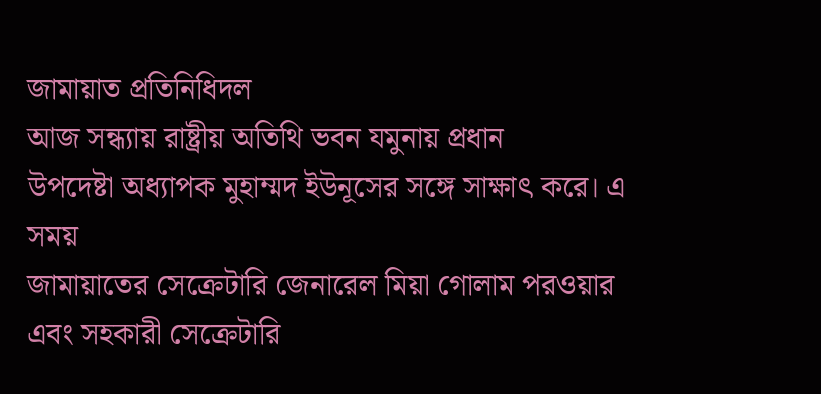জামায়াত প্রতিনিধিদল
আজ সন্ধ্যায় রাষ্ট্রীয় অতিথি ভবন যমুনায় প্রধান
উপদেষ্টা অধ্যাপক মুহাম্মদ ইউনূসের সঙ্গে সাক্ষাৎ করে। এ সময়
জামায়াতের সেক্রেটারি জেনারেল মিয়া গোলাম পরওয়ার
এবং সহকারী সেক্রেটারি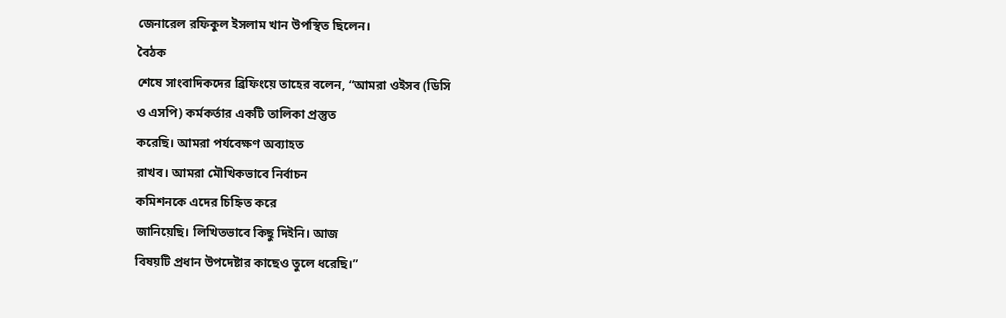জেনারেল রফিকুল ইসলাম খান উপস্থিত ছিলেন।
বৈঠক
শেষে সাংবাদিকদের ব্রিফিংয়ে তাহের বলেন, “আমরা ওইসব (ডিসি
ও এসপি) কর্মকর্তার একটি তালিকা প্রস্তুত
করেছি। আমরা পর্যবেক্ষণ অব্যাহত
রাখব। আমরা মৌখিকভাবে নির্বাচন
কমিশনকে এদের চিহ্নিত করে
জানিয়েছি। লিখিতভাবে কিছু দিইনি। আজ
বিষয়টি প্রধান উপদেষ্টার কাছেও তুলে ধরেছি।”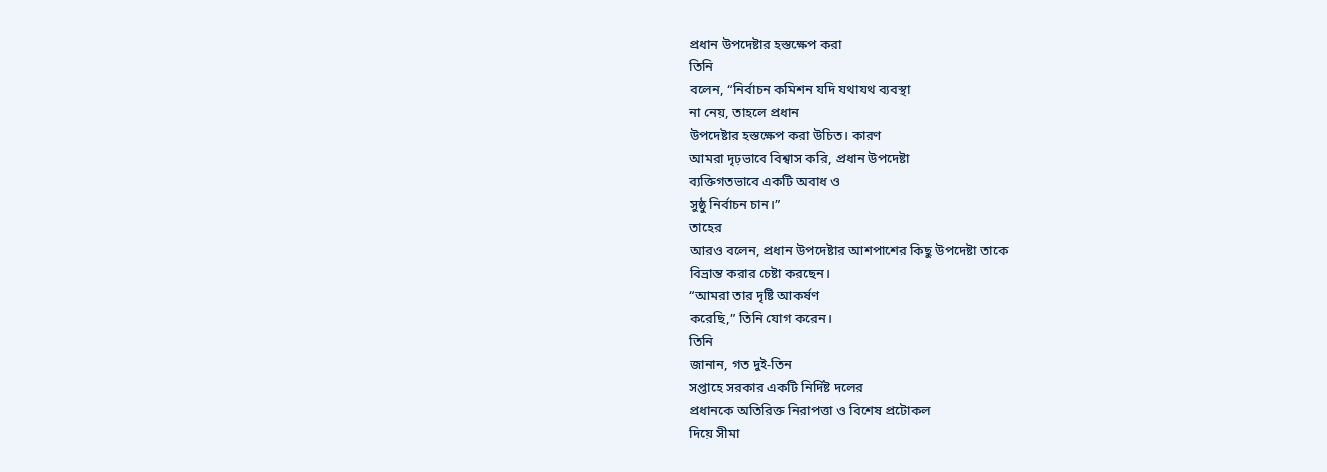প্রধান উপদেষ্টার হস্তক্ষেপ করা
তিনি
বলেন, “নির্বাচন কমিশন যদি যথাযথ ব্যবস্থা
না নেয়, তাহলে প্রধান
উপদেষ্টার হস্তক্ষেপ করা উচিত। কারণ
আমরা দৃঢ়ভাবে বিশ্বাস করি, প্রধান উপদেষ্টা
ব্যক্তিগতভাবে একটি অবাধ ও
সুষ্ঠু নির্বাচন চান।”
তাহের
আরও বলেন, প্রধান উপদেষ্টার আশপাশের কিছু উপদেষ্টা তাকে
বিভ্রান্ত করার চেষ্টা করছেন।
“আমরা তার দৃষ্টি আকর্ষণ
করেছি,” তিনি যোগ করেন।
তিনি
জানান, গত দুই-তিন
সপ্তাহে সরকার একটি নির্দিষ্ট দলের
প্রধানকে অতিরিক্ত নিরাপত্তা ও বিশেষ প্রটোকল
দিয়ে সীমা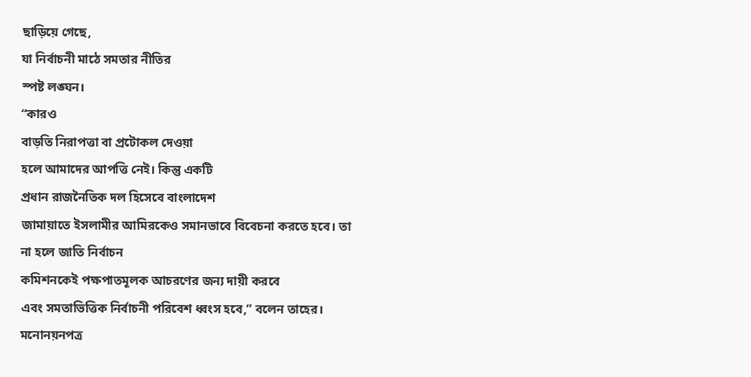ছাড়িয়ে গেছে,
যা নির্বাচনী মাঠে সমতার নীতির
স্পষ্ট লঙ্ঘন।
“কারও
বাড়তি নিরাপত্তা বা প্রটোকল দেওয়া
হলে আমাদের আপত্তি নেই। কিন্তু একটি
প্রধান রাজনৈতিক দল হিসেবে বাংলাদেশ
জামায়াতে ইসলামীর আমিরকেও সমানভাবে বিবেচনা করতে হবে। তা
না হলে জাতি নির্বাচন
কমিশনকেই পক্ষপাতমূলক আচরণের জন্য দায়ী করবে
এবং সমতাভিত্তিক নির্বাচনী পরিবেশ ধ্বংস হবে,” বলেন তাহের।
মনোনয়নপত্র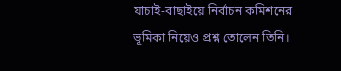যাচাই-বাছাইয়ে নির্বাচন কমিশনের ভূমিকা নিয়েও প্রশ্ন তোলেন তিনি।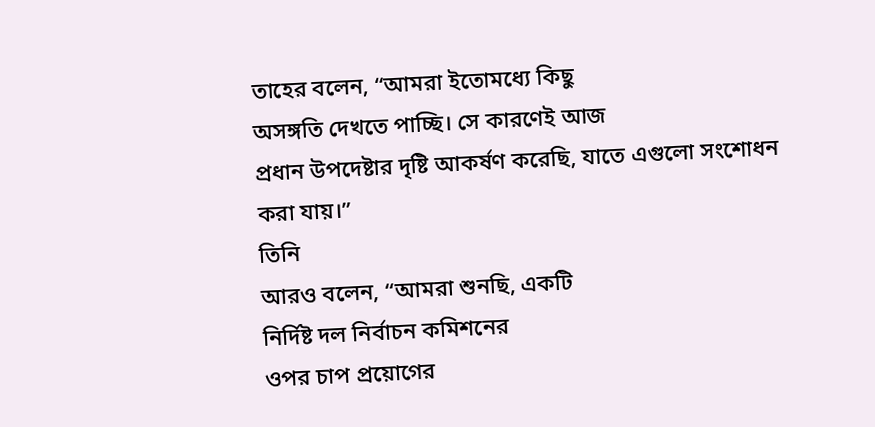তাহের বলেন, “আমরা ইতোমধ্যে কিছু
অসঙ্গতি দেখতে পাচ্ছি। সে কারণেই আজ
প্রধান উপদেষ্টার দৃষ্টি আকর্ষণ করেছি, যাতে এগুলো সংশোধন
করা যায়।”
তিনি
আরও বলেন, “আমরা শুনছি, একটি
নির্দিষ্ট দল নির্বাচন কমিশনের
ওপর চাপ প্রয়োগের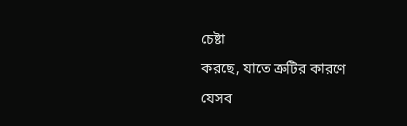চেষ্টা
করছে, যাতে ত্রুটির কারণে
যেসব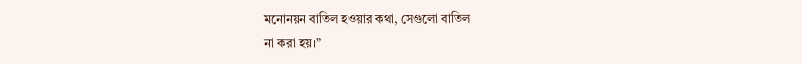মনোনয়ন বাতিল হওয়ার কথা, সেগুলো বাতিল
না করা হয়।”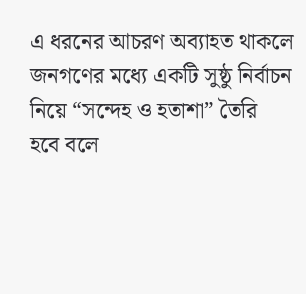এ ধরনের আচরণ অব্যাহত থাকলে
জনগণের মধ্যে একটি সুষ্ঠু নির্বাচন
নিয়ে “সন্দেহ ও হতাশা” তৈরি
হবে বলে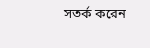সতর্ক করেন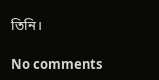তিনি।

No comments